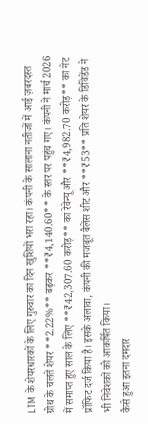LTM के शेयरधारकों के लिए गुरुवार का दिन खुशियों भरा रहा। कंपनी के सालाना नतीजों में आई ज़बरदस्त ग्रोथ के चलते शेयर **2.22%** बढ़कर **₹4,140.60** के स्तर पर पहुंच गए। कंपनी ने मार्च 2026 में समाप्त हुए साल के लिए **₹42,307.60 करोड़** का रेवेन्यू और **₹4,982.70 करोड़** का नेट प्रॉफिट दर्ज किया है। इसके अलावा, कंपनी की मजबूत बैलेंस शीट और **₹53** प्रति शेयर के डिविडेंड ने भी निवेशकों को आकर्षित किया।
कैसे हुआ इतना दमदार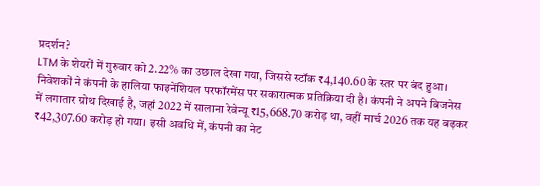प्रदर्शन?
LTM के शेयरों में गुरुवार को 2.22% का उछाल देखा गया, जिससे स्टॉक ₹4,140.60 के स्तर पर बंद हुआ। निवेशकों ने कंपनी के हालिया फाइनेंशियल परफॉरमेंस पर सकारात्मक प्रतिक्रिया दी है। कंपनी ने अपने बिजनेस में लगातार ग्रोथ दिखाई है, जहां 2022 में सालाना रेवेन्यू ₹15,668.70 करोड़ था, वहीं मार्च 2026 तक यह बढ़कर ₹42,307.60 करोड़ हो गया। इसी अवधि में, कंपनी का नेट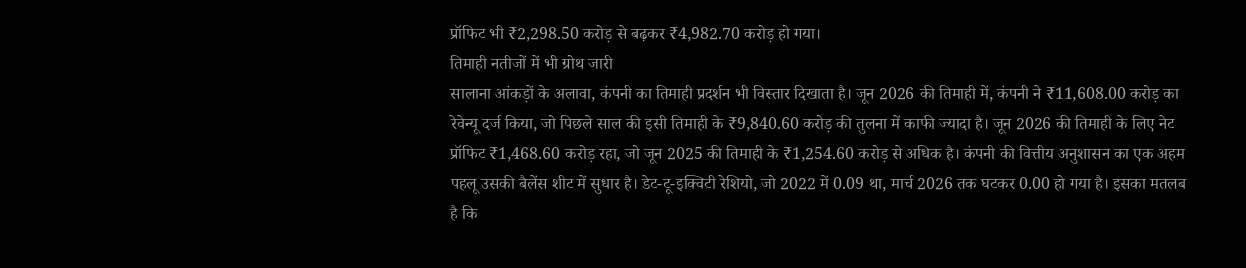प्रॉफिट भी ₹2,298.50 करोड़ से बढ़कर ₹4,982.70 करोड़ हो गया।
तिमाही नतीजों में भी ग्रोथ जारी
सालाना आंकड़ों के अलावा, कंपनी का तिमाही प्रदर्शन भी विस्तार दिखाता है। जून 2026 की तिमाही में, कंपनी ने ₹11,608.00 करोड़ का रेवेन्यू दर्ज किया, जो पिछले साल की इसी तिमाही के ₹9,840.60 करोड़ की तुलना में काफी ज्यादा है। जून 2026 की तिमाही के लिए नेट प्रॉफिट ₹1,468.60 करोड़ रहा, जो जून 2025 की तिमाही के ₹1,254.60 करोड़ से अधिक है। कंपनी की वित्तीय अनुशासन का एक अहम पहलू उसकी बैलेंस शीट में सुधार है। डेट-टू-इक्विटी रेशियो, जो 2022 में 0.09 था, मार्च 2026 तक घटकर 0.00 हो गया है। इसका मतलब है कि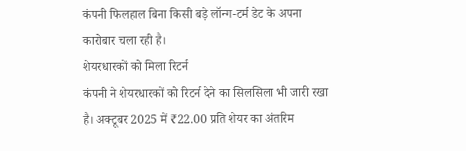कंपनी फिलहाल बिना किसी बड़े लॉन्ग-टर्म डेट के अपना कारोबार चला रही है।
शेयरधारकों को मिला रिटर्न
कंपनी ने शेयरधारकों को रिटर्न देने का सिलसिला भी जारी रखा है। अक्टूबर 2025 में ₹22.00 प्रति शेयर का अंतरिम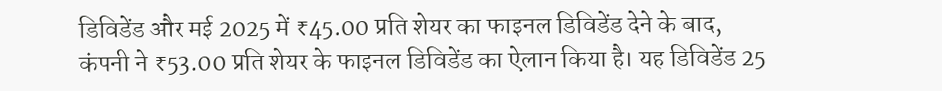डिविडेंड और मई 2025 में ₹45.00 प्रति शेयर का फाइनल डिविडेंड देने के बाद, कंपनी ने ₹53.00 प्रति शेयर के फाइनल डिविडेंड का ऐलान किया है। यह डिविडेंड 25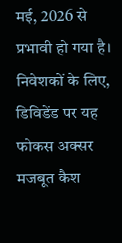मई, 2026 से प्रभावी हो गया है। निवेशकों के लिए, डिविडेंड पर यह फोकस अक्सर मजबूत कैश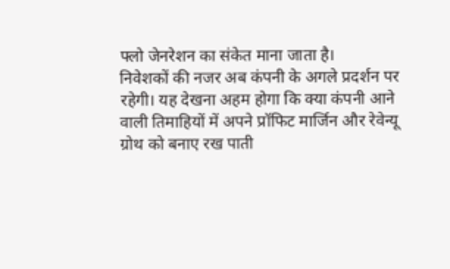फ्लो जेनरेशन का संकेत माना जाता है।
निवेशकों की नजर अब कंपनी के अगले प्रदर्शन पर रहेगी। यह देखना अहम होगा कि क्या कंपनी आने वाली तिमाहियों में अपने प्रॉफिट मार्जिन और रेवेन्यू ग्रोथ को बनाए रख पाती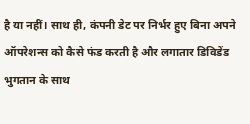है या नहीं। साथ ही, कंपनी डेट पर निर्भर हुए बिना अपने ऑपरेशन्स को कैसे फंड करती है और लगातार डिविडेंड भुगतान के साथ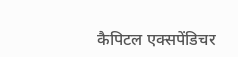कैपिटल एक्सपेंडिचर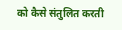को कैसे संतुलित करती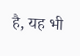है, यह भी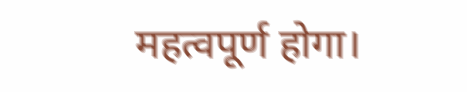महत्वपूर्ण होगा।